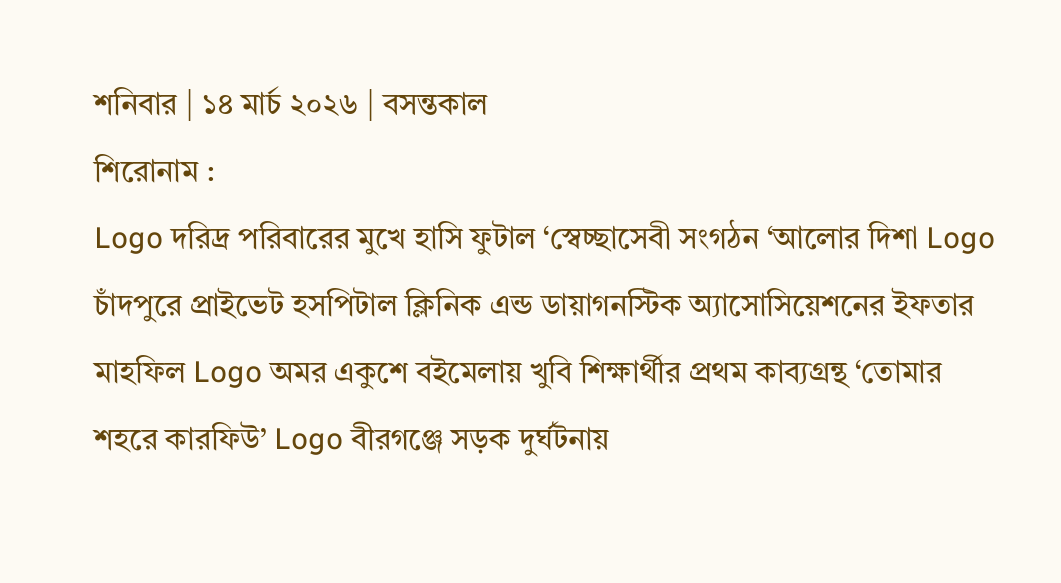শনিবার | ১৪ মার্চ ২০২৬ | বসন্তকাল
শিরোনাম :
Logo দরিদ্র পরিবারের মুখে হাসি ফুটাল ‘স্বেচ্ছাসেবী সংগঠন ‘আলোর দিশা Logo চাঁদপুরে প্রাইভেট হসপিটাল ক্লিনিক এন্ড ডায়াগনস্টিক অ্যাসোসিয়েশনের ইফতার মাহফিল Logo অমর একুশে বইমেলায় খুবি শিক্ষার্থীর প্রথম কাব্যগ্রন্থ ‘তোমার শহরে কারফিউ’ Logo বীরগঞ্জে সড়ক দুর্ঘটনায়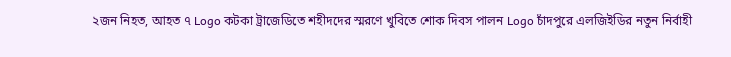২জন নিহত, আহত ৭ Logo কটকা ট্রাজেডিতে শহীদদের স্মরণে খুবিতে শোক দিবস পালন Logo চাঁদপুরে এলজিইডির নতুন নির্বাহী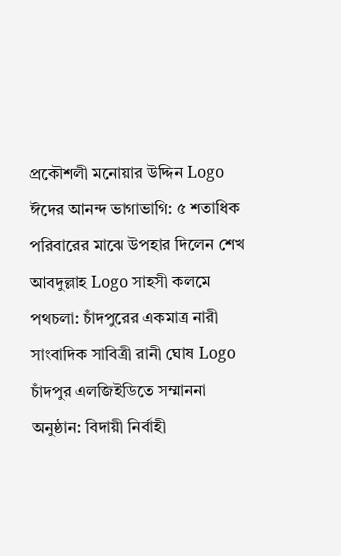প্রকৌশলী মনোয়ার উদ্দিন Logo ঈদের আনন্দ ভাগাভাগি: ৫ শতাধিক পরিবারের মাঝে উপহার দিলেন শেখ আবদুল্লাহ Logo সাহসী কলমে পথচলা: চাঁদপুরের একমাত্র নারী সাংবাদিক সাবিত্রী রানী ঘোষ Logo চাঁদপুর এলজিইডিতে সম্মাননা অনুষ্ঠান: বিদায়ী নির্বাহী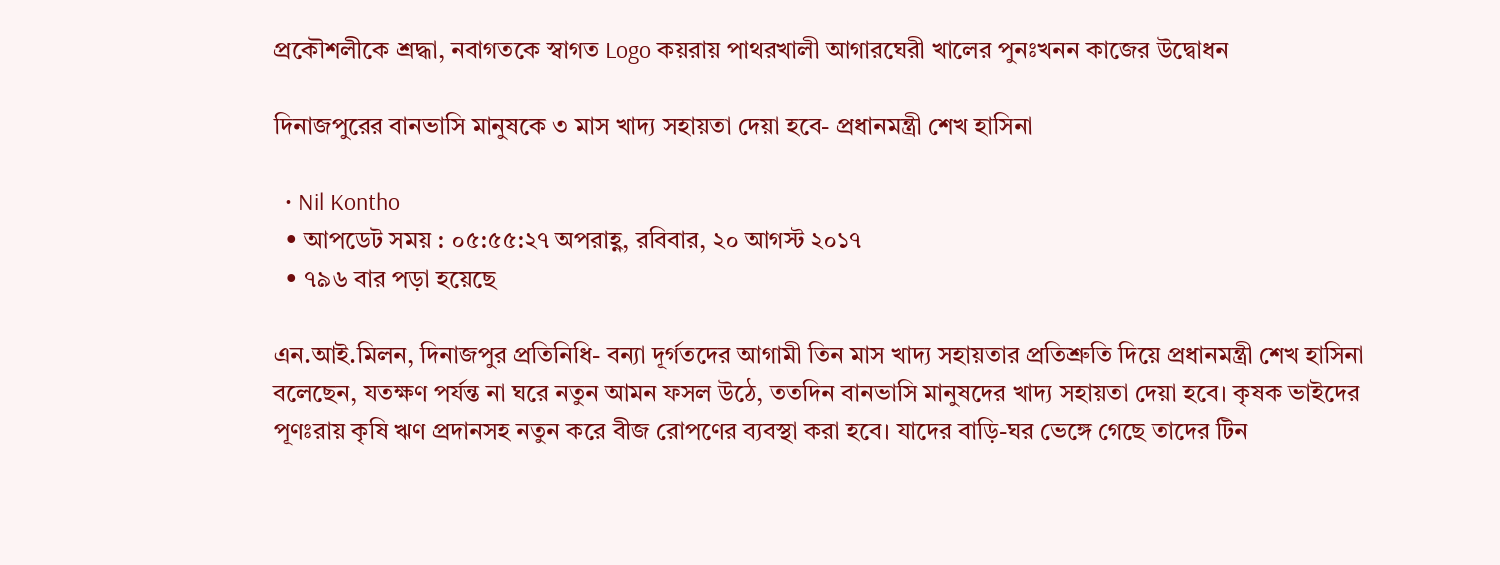প্রকৌশলীকে শ্রদ্ধা, নবাগতকে স্বাগত Logo কয়রায় পাথরখালী আগারঘেরী খালের পুনঃখনন কাজের উদ্বোধন

দিনাজপুরের বানভাসি মানুষকে ৩ মাস খাদ্য সহায়তা দেয়া হবে- প্রধানমন্ত্রী শেখ হাসিনা

  • Nil Kontho
  • আপডেট সময় : ০৫:৫৫:২৭ অপরাহ্ণ, রবিবার, ২০ আগস্ট ২০১৭
  • ৭৯৬ বার পড়া হয়েছে

এন.আই.মিলন, দিনাজপুর প্রতিনিধি- বন্যা দূর্গতদের আগামী তিন মাস খাদ্য সহায়তার প্রতিশ্রুতি দিয়ে প্রধানমন্ত্রী শেখ হাসিনা বলেছেন, যতক্ষণ পর্যন্ত না ঘরে নতুন আমন ফসল উঠে, ততদিন বানভাসি মানুষদের খাদ্য সহায়তা দেয়া হবে। কৃষক ভাইদের পূণঃরায় কৃষি ঋণ প্রদানসহ নতুন করে বীজ রোপণের ব্যবস্থা করা হবে। যাদের বাড়ি-ঘর ভেঙ্গে গেছে তাদের টিন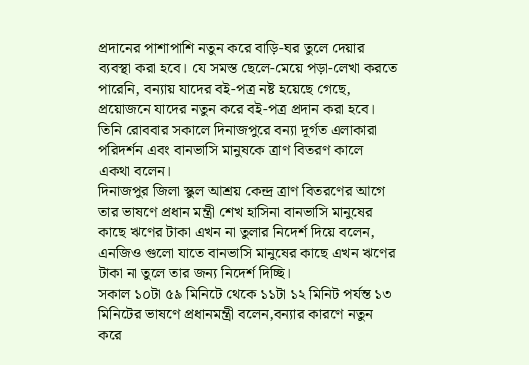প্রদানের পাশাপাশি নতুন করে বাড়ি-ঘর তুলে দেয়ার ব্যবস্থা করা হবে। যে সমস্ত ছেলে-মেয়ে পড়া-লেখা করতে পারেনি, বন্যায় যাদের বই-পত্র নষ্ট হয়েছে গেছে, প্রয়োজনে যাদের নতুন করে বই-পত্র প্রদান করা হবে। তিনি রোববার সকালে দিনাজপুরে বন্যা দূর্গত এলাকারা পরিদর্শন এবং বানভাসি মানুষকে ত্রাণ বিতরণ কালে একথা বলেন।
দিনাজপুর জিলা স্কুল আশ্রয় কেন্দ্র ত্রাণ বিতরণের আগে তার ভাষণে প্রধান মন্ত্রী শেখ হাসিনা বানভাসি মানুষের কাছে ঋণের টাকা এখন না তুলার নিদের্শ দিয়ে বলেন, এনজিও গুলো যাতে বানভাসি মানুষের কাছে এখন ঋণের টাকা না তুলে তার জন্য নিদের্শ দিচ্ছি।
সকাল ১০টা ৫৯ মিনিটে থেকে ১১টা ১২ মিনিট পর্যন্ত ১৩ মিনিটের ভাষণে প্রধানমন্ত্রী বলেন,বন্যার কারণে নতুন করে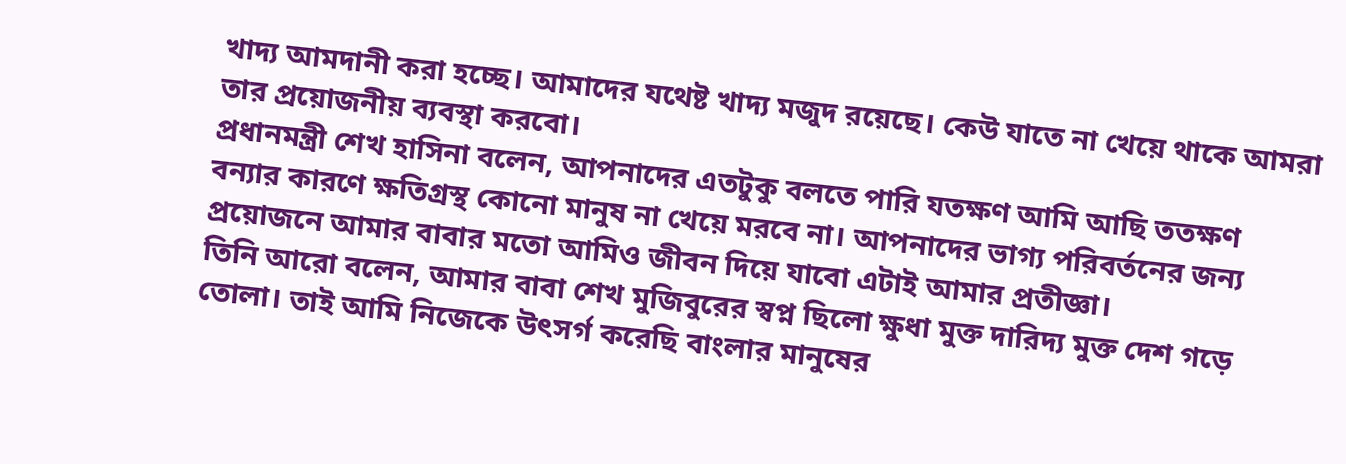খাদ্য আমদানী করা হচ্ছে। আমাদের যথেষ্ট খাদ্য মজুদ রয়েছে। কেউ যাতে না খেয়ে থাকে আমরা তার প্রয়োজনীয় ব্যবস্থা করবো।
প্রধানমন্ত্রী শেখ হাসিনা বলেন, আপনাদের এতটুকু বলতে পারি যতক্ষণ আমি আছি ততক্ষণ বন্যার কারণে ক্ষতিগ্রস্থ কোনো মানুষ না খেয়ে মরবে না। আপনাদের ভাগ্য পরিবর্তনের জন্য প্রয়োজনে আমার বাবার মতো আমিও জীবন দিয়ে যাবো এটাই আমার প্রতীজ্ঞা।
তিনি আরো বলেন, আমার বাবা শেখ মুজিবুরের স্বপ্ন ছিলো ক্ষুধা মুক্ত দারিদ্য মুক্ত দেশ গড়ে তোলা। তাই আমি নিজেকে উৎসর্গ করেছি বাংলার মানুষের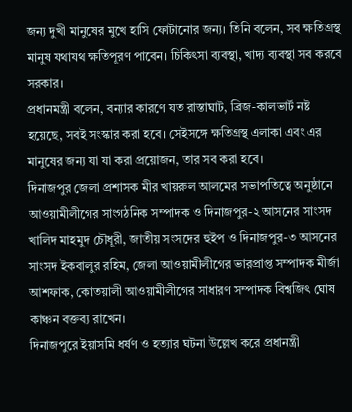জন্য দুখী মানুষের মুখে হাসি ফোটানোর জন্য। তিনি বলেন, সব ক্ষতিগ্রস্থ মানুষ যথাযথ ক্ষতিপূরণ পাবেন। চিকিৎসা ব্যবস্থা, খাদ্য ব্যবস্থা সব করবে সরকার।
প্রধানমন্ত্রী বলেন, বন্যার কারণে যত রাস্তাঘাট, ব্রিজ-কালভার্ট নষ্ট হয়েছে, সবই সংস্কার করা হবে। সেইসঙ্গে ক্ষতিগ্রস্থ এলাকা এবং এর মানুষের জন্য যা যা করা প্রয়োজন, তার সব করা হবে।
দিনাজপুর জেলা প্রশাসক মীর খায়রুল আলমের সভাপতিত্বে অনুষ্ঠানে আওয়ামীলীগের সাংগঠনিক সম্পাদক ও দিনাজপুর-২ আসনের সাংসদ খালিদ মাহমুদ চৌধূরী, জাতীয় সংসদের হুইপ ও দিনাজপুর-৩ আসনের সাংসদ ইকবালুর রহিম, জেলা আওয়ামীলীগের ভারপ্রাপ্ত সম্পাদক মীর্জা আশফাক, কোতয়ালী আওয়ামীলীগের সাধারণ সম্পাদক বিশ্বজিৎ ঘোষ কাঞ্চন বক্তব্য রাখেন।
দিনাজপুরে ইয়াসমি ধর্ষণ ও হত্যার ঘটনা উল্লেখ করে প্রধানন্ত্রী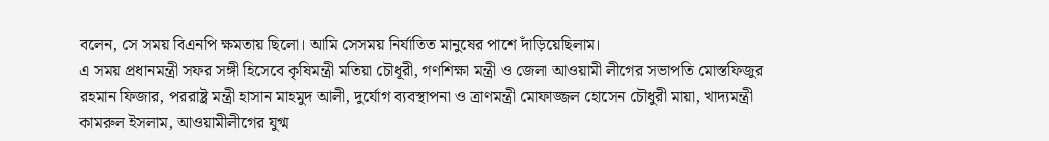বলেন, সে সময় বিএনপি ক্ষমতায় ছিলো। আমি সেসময় নির্যাতিত মানুষের পাশে দাঁড়িয়েছিলাম।
এ সময় প্রধানমন্ত্রী সফর সঙ্গী হিসেবে কৃষিমন্ত্রী মতিয়া চৌধূরী, গণশিক্ষা মন্ত্রী ও জেলা আওয়ামী লীগের সভাপতি মোস্তফিজুর রহমান ফিজার, পররাষ্ট্র মন্ত্রী হাসান মাহমুদ আলী, দুর্যোগ ব্যবস্থাপনা ও ত্রাণমন্ত্রী মোফাজ্জল হোসেন চৌধুরী মায়া, খাদ্যমন্ত্রী কামরুল ইসলাম, আওয়ামীলীগের যুগ্ম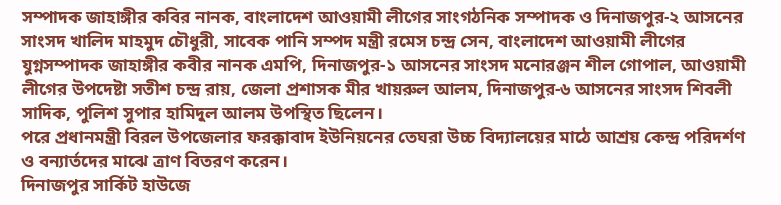সম্পাদক জাহাঙ্গীর কবির নানক, বাংলাদেশ আওয়ামী লীগের সাংগঠনিক সম্পাদক ও দিনাজপুর-২ আসনের সাংসদ খালিদ মাহমুদ চৌধুরী, সাবেক পানি সম্পদ মন্ত্রী রমেস চন্দ্র সেন, বাংলাদেশ আওয়ামী লীগের যুগ্নসম্পাদক জাহাঙ্গীর কবীর নানক এমপি, দিনাজপুর-১ আসনের সাংসদ মনোরঞ্জন শীল গোপাল, আওয়ামী লীগের উপদেষ্টা সতীশ চন্দ্র রায়, জেলা প্রশাসক মীর খায়রুল আলম, দিনাজপুর-৬ আসনের সাংসদ শিবলী সাদিক, পুলিশ সুপার হামিদুল আলম উপস্থিত ছিলেন।
পরে প্রধানমন্ত্রী বিরল উপজেলার ফরক্কাবাদ ইউনিয়নের তেঘরা উচ্চ বিদ্যালয়ের মাঠে আশ্রয় কেন্দ্র পরিদর্শণ ও বন্যার্তদের মাঝে ত্রাণ বিতরণ করেন।
দিনাজপুর সার্কিট হাউজে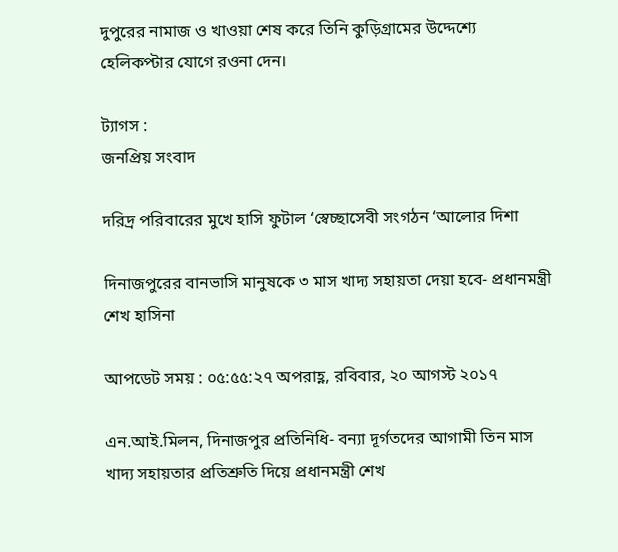দুপুরের নামাজ ও খাওয়া শেষ করে তিনি কুড়িগ্রামের উদ্দেশ্যে হেলিকপ্টার যোগে রওনা দেন।

ট্যাগস :
জনপ্রিয় সংবাদ

দরিদ্র পরিবারের মুখে হাসি ফুটাল ‘স্বেচ্ছাসেবী সংগঠন ‘আলোর দিশা

দিনাজপুরের বানভাসি মানুষকে ৩ মাস খাদ্য সহায়তা দেয়া হবে- প্রধানমন্ত্রী শেখ হাসিনা

আপডেট সময় : ০৫:৫৫:২৭ অপরাহ্ণ, রবিবার, ২০ আগস্ট ২০১৭

এন.আই.মিলন, দিনাজপুর প্রতিনিধি- বন্যা দূর্গতদের আগামী তিন মাস খাদ্য সহায়তার প্রতিশ্রুতি দিয়ে প্রধানমন্ত্রী শেখ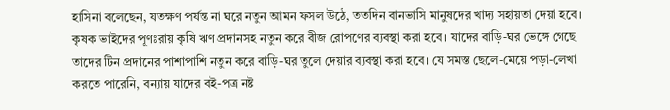হাসিনা বলেছেন, যতক্ষণ পর্যন্ত না ঘরে নতুন আমন ফসল উঠে, ততদিন বানভাসি মানুষদের খাদ্য সহায়তা দেয়া হবে। কৃষক ভাইদের পূণঃরায় কৃষি ঋণ প্রদানসহ নতুন করে বীজ রোপণের ব্যবস্থা করা হবে। যাদের বাড়ি-ঘর ভেঙ্গে গেছে তাদের টিন প্রদানের পাশাপাশি নতুন করে বাড়ি-ঘর তুলে দেয়ার ব্যবস্থা করা হবে। যে সমস্ত ছেলে-মেয়ে পড়া-লেখা করতে পারেনি, বন্যায় যাদের বই-পত্র নষ্ট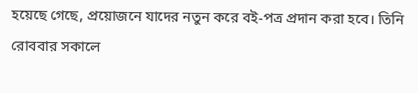হয়েছে গেছে, প্রয়োজনে যাদের নতুন করে বই-পত্র প্রদান করা হবে। তিনি রোববার সকালে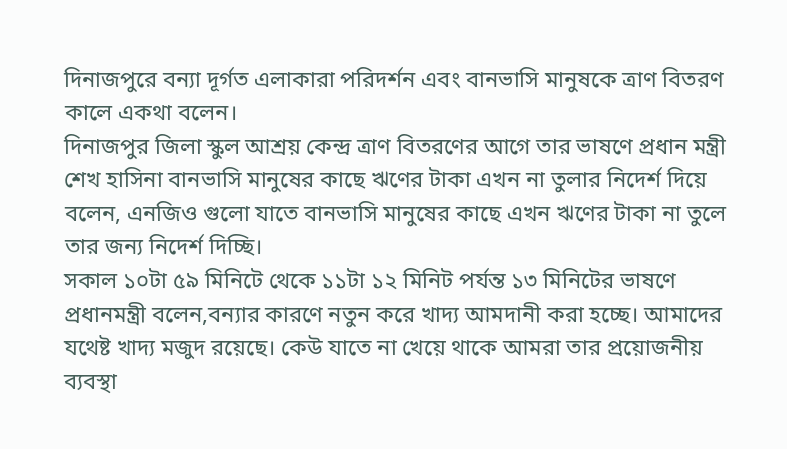দিনাজপুরে বন্যা দূর্গত এলাকারা পরিদর্শন এবং বানভাসি মানুষকে ত্রাণ বিতরণ কালে একথা বলেন।
দিনাজপুর জিলা স্কুল আশ্রয় কেন্দ্র ত্রাণ বিতরণের আগে তার ভাষণে প্রধান মন্ত্রী শেখ হাসিনা বানভাসি মানুষের কাছে ঋণের টাকা এখন না তুলার নিদের্শ দিয়ে বলেন, এনজিও গুলো যাতে বানভাসি মানুষের কাছে এখন ঋণের টাকা না তুলে তার জন্য নিদের্শ দিচ্ছি।
সকাল ১০টা ৫৯ মিনিটে থেকে ১১টা ১২ মিনিট পর্যন্ত ১৩ মিনিটের ভাষণে প্রধানমন্ত্রী বলেন,বন্যার কারণে নতুন করে খাদ্য আমদানী করা হচ্ছে। আমাদের যথেষ্ট খাদ্য মজুদ রয়েছে। কেউ যাতে না খেয়ে থাকে আমরা তার প্রয়োজনীয় ব্যবস্থা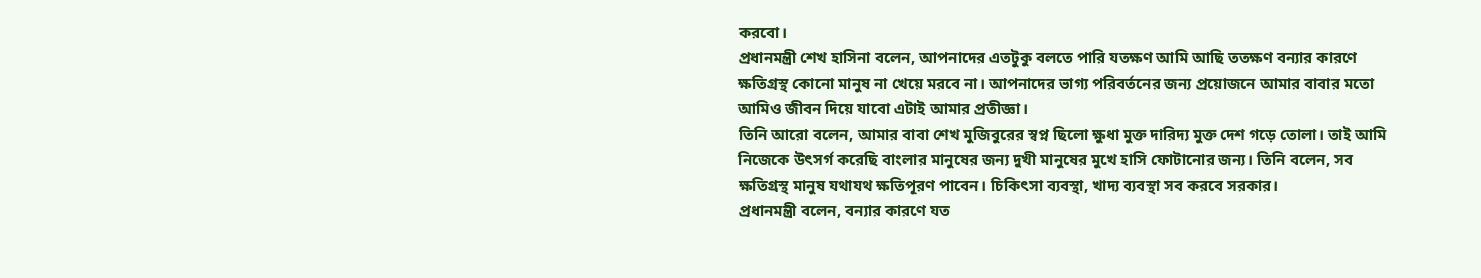করবো।
প্রধানমন্ত্রী শেখ হাসিনা বলেন, আপনাদের এতটুকু বলতে পারি যতক্ষণ আমি আছি ততক্ষণ বন্যার কারণে ক্ষতিগ্রস্থ কোনো মানুষ না খেয়ে মরবে না। আপনাদের ভাগ্য পরিবর্তনের জন্য প্রয়োজনে আমার বাবার মতো আমিও জীবন দিয়ে যাবো এটাই আমার প্রতীজ্ঞা।
তিনি আরো বলেন, আমার বাবা শেখ মুজিবুরের স্বপ্ন ছিলো ক্ষুধা মুক্ত দারিদ্য মুক্ত দেশ গড়ে তোলা। তাই আমি নিজেকে উৎসর্গ করেছি বাংলার মানুষের জন্য দুখী মানুষের মুখে হাসি ফোটানোর জন্য। তিনি বলেন, সব ক্ষতিগ্রস্থ মানুষ যথাযথ ক্ষতিপূরণ পাবেন। চিকিৎসা ব্যবস্থা, খাদ্য ব্যবস্থা সব করবে সরকার।
প্রধানমন্ত্রী বলেন, বন্যার কারণে যত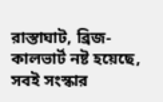রাস্তাঘাট, ব্রিজ-কালভার্ট নষ্ট হয়েছে, সবই সংস্কার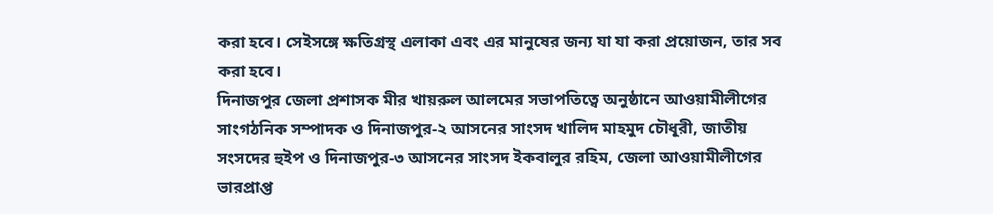করা হবে। সেইসঙ্গে ক্ষতিগ্রস্থ এলাকা এবং এর মানুষের জন্য যা যা করা প্রয়োজন, তার সব করা হবে।
দিনাজপুর জেলা প্রশাসক মীর খায়রুল আলমের সভাপতিত্বে অনুষ্ঠানে আওয়ামীলীগের সাংগঠনিক সম্পাদক ও দিনাজপুর-২ আসনের সাংসদ খালিদ মাহমুদ চৌধূরী, জাতীয় সংসদের হুইপ ও দিনাজপুর-৩ আসনের সাংসদ ইকবালুর রহিম, জেলা আওয়ামীলীগের ভারপ্রাপ্ত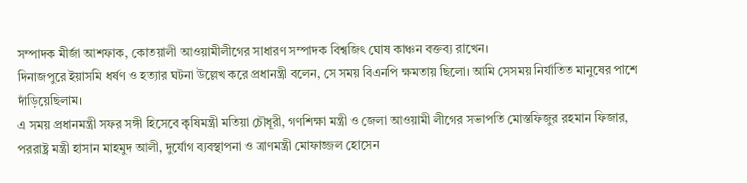সম্পাদক মীর্জা আশফাক, কোতয়ালী আওয়ামীলীগের সাধারণ সম্পাদক বিশ্বজিৎ ঘোষ কাঞ্চন বক্তব্য রাখেন।
দিনাজপুরে ইয়াসমি ধর্ষণ ও হত্যার ঘটনা উল্লেখ করে প্রধানন্ত্রী বলেন, সে সময় বিএনপি ক্ষমতায় ছিলো। আমি সেসময় নির্যাতিত মানুষের পাশে দাঁড়িয়েছিলাম।
এ সময় প্রধানমন্ত্রী সফর সঙ্গী হিসেবে কৃষিমন্ত্রী মতিয়া চৌধূরী, গণশিক্ষা মন্ত্রী ও জেলা আওয়ামী লীগের সভাপতি মোস্তফিজুর রহমান ফিজার, পররাষ্ট্র মন্ত্রী হাসান মাহমুদ আলী, দুর্যোগ ব্যবস্থাপনা ও ত্রাণমন্ত্রী মোফাজ্জল হোসেন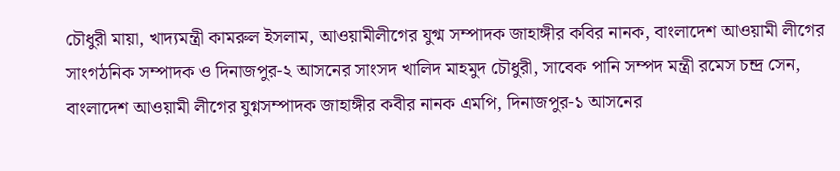চৌধুরী মায়া, খাদ্যমন্ত্রী কামরুল ইসলাম, আওয়ামীলীগের যুগ্ম সম্পাদক জাহাঙ্গীর কবির নানক, বাংলাদেশ আওয়ামী লীগের সাংগঠনিক সম্পাদক ও দিনাজপুর-২ আসনের সাংসদ খালিদ মাহমুদ চৌধুরী, সাবেক পানি সম্পদ মন্ত্রী রমেস চন্দ্র সেন, বাংলাদেশ আওয়ামী লীগের যুগ্নসম্পাদক জাহাঙ্গীর কবীর নানক এমপি, দিনাজপুর-১ আসনের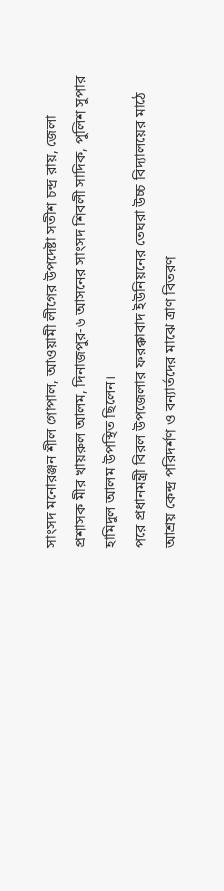সাংসদ মনোরঞ্জন শীল গোপাল, আওয়ামী লীগের উপদেষ্টা সতীশ চন্দ্র রায়, জেলা প্রশাসক মীর খায়রুল আলম, দিনাজপুর-৬ আসনের সাংসদ শিবলী সাদিক, পুলিশ সুপার হামিদুল আলম উপস্থিত ছিলেন।
পরে প্রধানমন্ত্রী বিরল উপজেলার ফরক্কাবাদ ইউনিয়নের তেঘরা উচ্চ বিদ্যালয়ের মাঠে আশ্রয় কেন্দ্র পরিদর্শণ ও বন্যার্তদের মাঝে ত্রাণ বিতরণ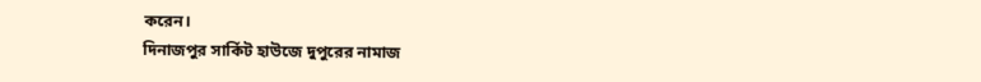করেন।
দিনাজপুর সার্কিট হাউজে দুপুরের নামাজ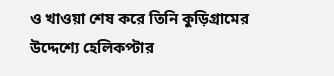ও খাওয়া শেষ করে তিনি কুড়িগ্রামের উদ্দেশ্যে হেলিকপ্টার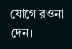যোগে রওনা দেন।